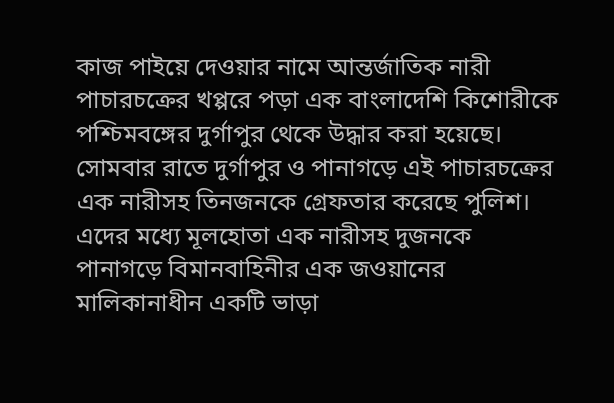কাজ পাইয়ে দেওয়ার নামে আন্তর্জাতিক নারী পাচারচক্রের খপ্পরে পড়া এক বাংলাদেশি কিশোরীকে পশ্চিমবঙ্গের দুর্গাপুর থেকে উদ্ধার করা হয়েছে। সোমবার রাতে দুর্গাপুর ও পানাগড়ে এই পাচারচক্রের এক নারীসহ তিনজনকে গ্রেফতার করেছে পুলিশ। এদের মধ্যে মূলহোতা এক নারীসহ দুজনকে পানাগড়ে বিমানবাহিনীর এক জওয়ানের মালিকানাধীন একটি ভাড়া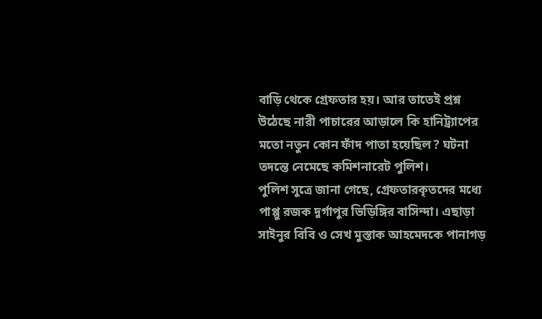বাড়ি থেকে গ্রেফতার হয়। আর তাতেই প্রশ্ন উঠেছে নারী পাচারের আড়ালে কি হানিট্র্যাপের মতো নতুন কোন ফাঁদ পাতা হয়েছিল? ঘটনা তদন্তে নেমেছে কমিশনারেট পুলিশ।
পুলিশ সুত্রে জানা গেছে, গ্রেফতারকৃতদের মধ্যে পাপ্পু রজক দুর্গাপুর ভিড়িঙ্গির বাসিন্দা। এছাড়া সাইনুর বিবি ও সেখ মুস্তাক আহমেদকে পানাগড়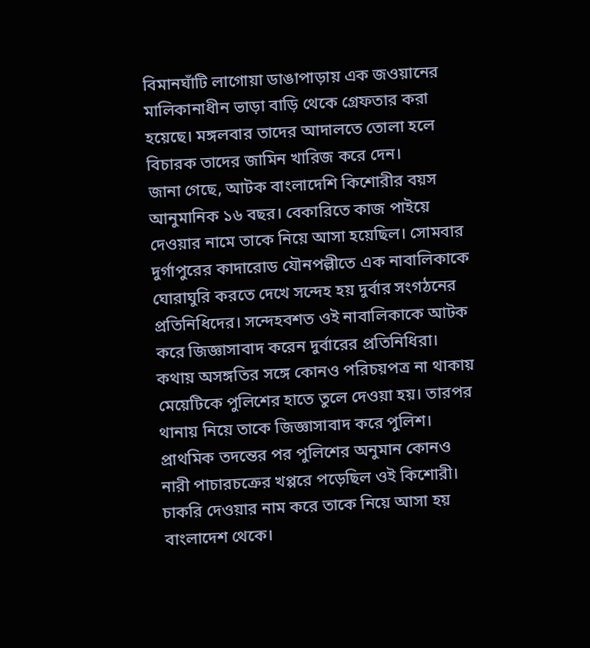বিমানঘাঁটি লাগোয়া ডাঙাপাড়ায় এক জওয়ানের মালিকানাধীন ভাড়া বাড়ি থেকে গ্রেফতার করা হয়েছে। মঙ্গলবার তাদের আদালতে তোলা হলে বিচারক তাদের জামিন খারিজ করে দেন।
জানা গেছে, আটক বাংলাদেশি কিশোরীর বয়স আনুমানিক ১৬ বছর। বেকারিতে কাজ পাইয়ে দেওয়ার নামে তাকে নিয়ে আসা হয়েছিল। সোমবার দুর্গাপুরের কাদারোড যৌনপল্লীতে এক নাবালিকাকে ঘোরাঘুরি করতে দেখে সন্দেহ হয় দুর্বার সংগঠনের প্রতিনিধিদের। সন্দেহবশত ওই নাবালিকাকে আটক করে জিজ্ঞাসাবাদ করেন দুর্বারের প্রতিনিধিরা। কথায় অসঙ্গতির সঙ্গে কোনও পরিচয়পত্র না থাকায় মেয়েটিকে পুলিশের হাতে তুলে দেওয়া হয়। তারপর থানায় নিয়ে তাকে জিজ্ঞাসাবাদ করে পুলিশ। প্রাথমিক তদন্তের পর পুলিশের অনুমান কোনও নারী পাচারচক্রের খপ্পরে পড়েছিল ওই কিশোরী। চাকরি দেওয়ার নাম করে তাকে নিয়ে আসা হয় বাংলাদেশ থেকে।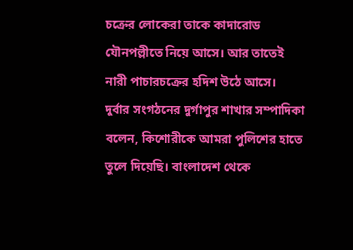চক্রের লোকেরা তাকে কাদারোড যৌনপল্লীতে নিয়ে আসে। আর তাতেই নারী পাচারচক্রের হদিশ উঠে আসে।
দুর্বার সংগঠনের দুর্গাপুর শাখার সম্পাদিকা বলেন, কিশোরীকে আমরা পুলিশের হাতে তুলে দিয়েছি। বাংলাদেশ থেকে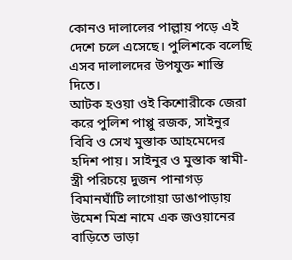কোনও দালালের পাল্লায় পড়ে এই দেশে চলে এসেছে। পুলিশকে বলেছি এসব দালালদের উপযুক্ত শাস্তি দিতে।
আটক হওয়া ওই কিশোরীকে জেরা করে পুলিশ পাপ্পু রজক, সাইনুর বিবি ও সেখ মুস্তাক আহমেদের হদিশ পায়। সাইনুর ও মুস্তাক স্বামী-স্ত্রী পরিচয়ে দুজন পানাগড় বিমানঘাঁটি লাগোয়া ডাঙাপাড়ায় উমেশ মিশ্র নামে এক জওয়ানের বাড়িতে ভাড়া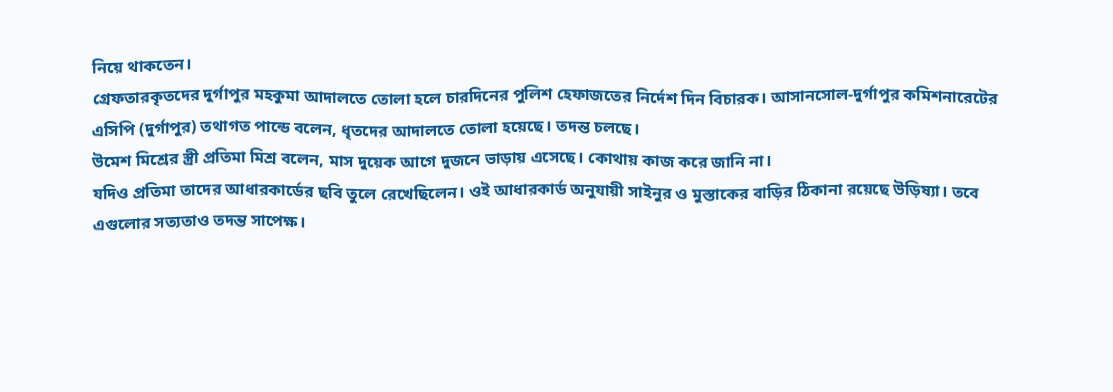নিয়ে থাকতেন।
গ্রেফতারকৃতদের দুর্গাপুর মহকুমা আদালতে তোলা হলে চারদিনের পুলিশ হেফাজতের নির্দেশ দিন বিচারক। আসানসোল-দুর্গাপুর কমিশনারেটের এসিপি (দুর্গাপুর) তথাগত পান্ডে বলেন, ধৃতদের আদালতে তোলা হয়েছে। তদন্ত চলছে।
উমেশ মিশ্রের স্ত্রী প্রতিমা মিশ্র বলেন, মাস দুয়েক আগে দুজনে ভাড়ায় এসেছে। কোথায় কাজ করে জানি না।
যদিও প্রতিমা তাদের আধারকার্ডের ছবি তুলে রেখেছিলেন। ওই আধারকার্ড অনুযায়ী সাইনুর ও মুস্তাকের বাড়ির ঠিকানা রয়েছে উড়িষ্যা। তবে এগুলোর সত্যতাও তদন্ত সাপেক্ষ।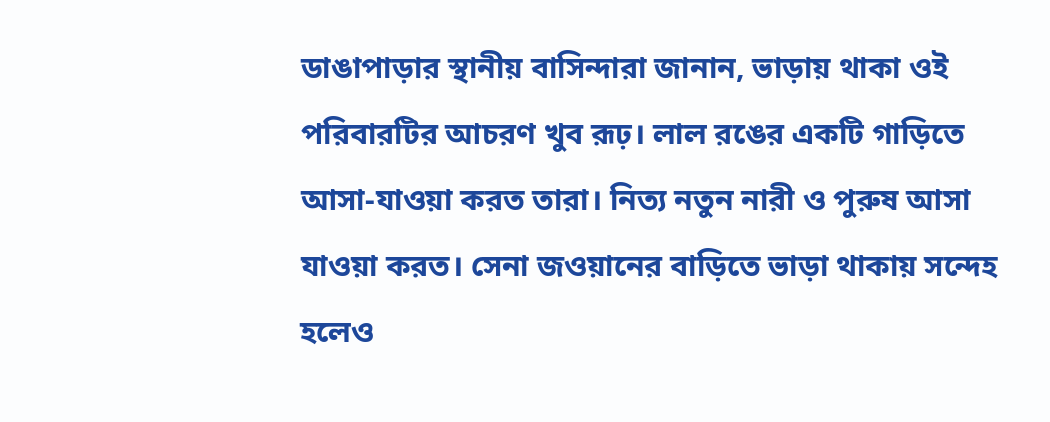ডাঙাপাড়ার স্থানীয় বাসিন্দারা জানান, ভাড়ায় থাকা ওই পরিবারটির আচরণ খুব রূঢ়। লাল রঙের একটি গাড়িতে আসা-যাওয়া করত তারা। নিত্য নতুন নারী ও পুরুষ আসা যাওয়া করত। সেনা জওয়ানের বাড়িতে ভাড়া থাকায় সন্দেহ হলেও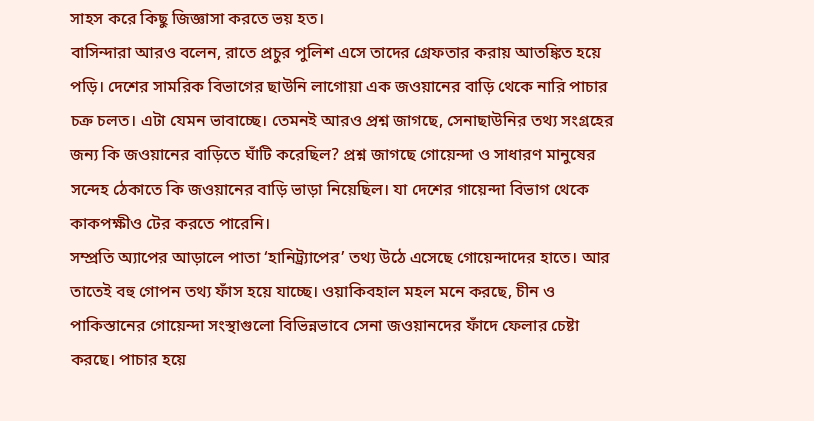সাহস করে কিছু জিজ্ঞাসা করতে ভয় হত।
বাসিন্দারা আরও বলেন, রাতে প্রচুর পুলিশ এসে তাদের গ্রেফতার করায় আতঙ্কিত হয়ে পড়ি। দেশের সামরিক বিভাগের ছাউনি লাগোয়া এক জওয়ানের বাড়ি থেকে নারি পাচার চক্র চলত। এটা যেমন ভাবাচ্ছে। তেমনই আরও প্রশ্ন জাগছে, সেনাছাউনির তথ্য সংগ্রহের জন্য কি জওয়ানের বাড়িতে ঘাঁটি করেছিল? প্রশ্ন জাগছে গোয়েন্দা ও সাধারণ মানুষের সন্দেহ ঠেকাতে কি জওয়ানের বাড়ি ভাড়া নিয়েছিল। যা দেশের গায়েন্দা বিভাগ থেকে কাকপক্ষীও টের করতে পারেনি।
সম্প্রতি অ্যাপের আড়ালে পাতা ‘হানিট্র্যাপের’ তথ্য উঠে এসেছে গোয়েন্দাদের হাতে। আর তাতেই বহু গোপন তথ্য ফাঁস হয়ে যাচ্ছে। ওয়াকিবহাল মহল মনে করছে, চীন ও পাকিস্তানের গোয়েন্দা সংস্থাগুলো বিভিন্নভাবে সেনা জওয়ানদের ফাঁদে ফেলার চেষ্টা করছে। পাচার হয়ে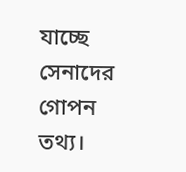যাচ্ছে সেনাদের গোপন তথ্য।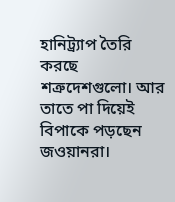হানিট্র্যাপ তৈরি করছে শত্রুদেশগুলো। আর তাতে পা দিয়েই বিপাকে পড়ছেন জওয়ানরা।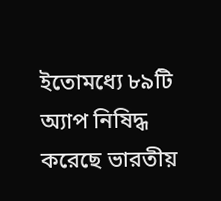ইতোমধ্যে ৮৯টি অ্যাপ নিষিদ্ধ করেছে ভারতীয়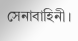সেনাবাহিনী।